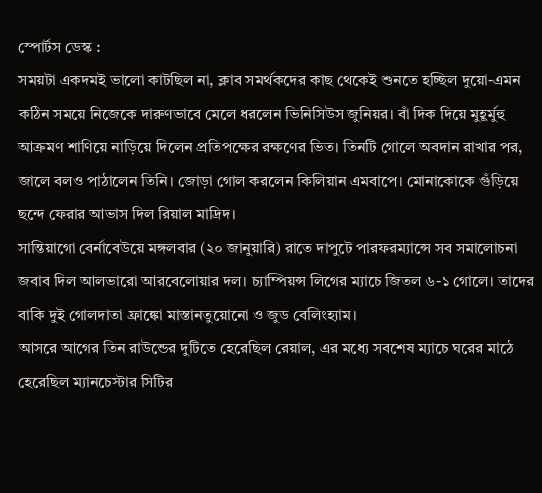স্পোর্টস ডেস্ক :
সময়টা একদমই ভালো কাটছিল না, ক্লাব সমর্থকদের কাছ থেকেই শুনতে হচ্ছিল দুয়ো-এমন কঠিন সময়ে নিজেকে দারুণভাবে মেলে ধরলেন ভিনিসিউস জুনিয়র। বাঁ দিক দিয়ে মুহূর্মুহু আক্রমণ শাণিয়ে নাড়িয়ে দিলেন প্রতিপক্ষের রক্ষণের ভিত। তিনটি গোলে অবদান রাখার পর, জালে বলও পাঠালেন তিনি। জোড়া গোল করলেন কিলিয়ান এমবাপে। মোনাকোকে গুঁড়িয়ে ছন্দে ফেরার আভাস দিল রিয়াল মাদ্রিদ।
সান্তিয়াগো বের্নাবেউয়ে মঙ্গলবার (২০ জানুয়ারি) রাতে দাপুটে পারফরম্যান্সে সব সমালোচনা জবাব দিল আলভারো আরবেলোয়ার দল। চ্যাম্পিয়ন্স লিগের ম্যাচে জিতল ৬-১ গোলে। তাদের বাকি দুই গোলদাতা ফ্রাঙ্কো মাস্তানতুয়োনো ও জুড বেলিংহ্যাম।
আসরে আগের তিন রাউন্ডের দুটিতে হেরেছিল রেয়াল, এর মধ্যে সবশেষ ম্যাচে ঘরের মাঠে হেরেছিল ম্যানচেস্টার সিটির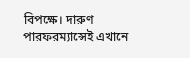বিপক্ষে। দারুণ পারফরম্যান্সেই এখানে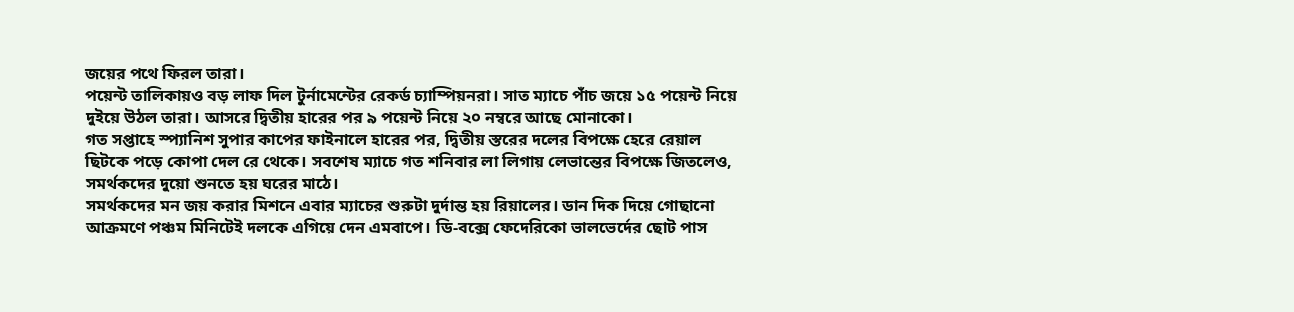জয়ের পথে ফিরল তারা।
পয়েন্ট তালিকায়ও বড় লাফ দিল টুর্নামেন্টের রেকর্ড চ্যাম্পিয়নরা। সাত ম্যাচে পাঁচ জয়ে ১৫ পয়েন্ট নিয়ে দুইয়ে উঠল তারা। আসরে দ্বিতীয় হারের পর ৯ পয়েন্ট নিয়ে ২০ নম্বরে আছে মোনাকো।
গত সপ্তাহে স্প্যানিশ সুপার কাপের ফাইনালে হারের পর, দ্বিতীয় স্তরের দলের বিপক্ষে হেরে রেয়াল ছিটকে পড়ে কোপা দেল রে থেকে। সবশেষ ম্যাচে গত শনিবার লা লিগায় লেভান্তের বিপক্ষে জিতলেও, সমর্থকদের দুয়ো শুনতে হয় ঘরের মাঠে।
সমর্থকদের মন জয় করার মিশনে এবার ম্যাচের শুরুটা দুর্দান্ত হয় রিয়ালের। ডান দিক দিয়ে গোছানো আক্রমণে পঞ্চম মিনিটেই দলকে এগিয়ে দেন এমবাপে। ডি-বক্সে ফেদেরিকো ভালভের্দের ছোট পাস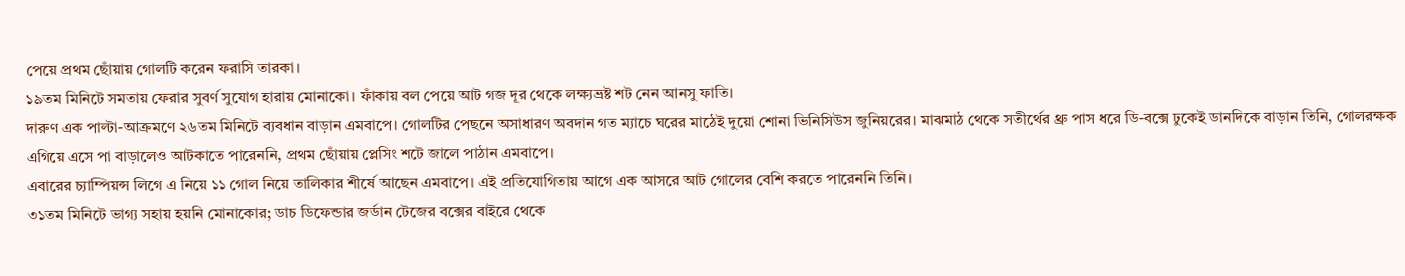পেয়ে প্রথম ছোঁয়ায় গোলটি করেন ফরাসি তারকা।
১৯তম মিনিটে সমতায় ফেরার সুবর্ণ সুযোগ হারায় মোনাকো। ফাঁকায় বল পেয়ে আট গজ দূর থেকে লক্ষ্যভ্রষ্ট শট নেন আনসু ফাতি।
দারুণ এক পাল্টা-আক্রমণে ২৬তম মিনিটে ব্যবধান বাড়ান এমবাপে। গোলটির পেছনে অসাধারণ অবদান গত ম্যাচে ঘরের মাঠেই দুয়ো শোনা ভিনিসিউস জুনিয়রের। মাঝমাঠ থেকে সতীর্থের থ্রু পাস ধরে ডি-বক্সে ঢুকেই ডানদিকে বাড়ান তিনি, গোলরক্ষক এগিয়ে এসে পা বাড়ালেও আটকাতে পারেননি, প্রথম ছোঁয়ায় প্লেসিং শটে জালে পাঠান এমবাপে।
এবারের চ্যাম্পিয়ন্স লিগে এ নিয়ে ১১ গোল নিয়ে তালিকার শীর্ষে আছেন এমবাপে। এই প্রতিযোগিতায় আগে এক আসরে আট গোলের বেশি করতে পারেননি তিনি।
৩১তম মিনিটে ভাগ্য সহায় হয়নি মোনাকোর; ডাচ ডিফেন্ডার জর্ডান টেজের বক্সের বাইরে থেকে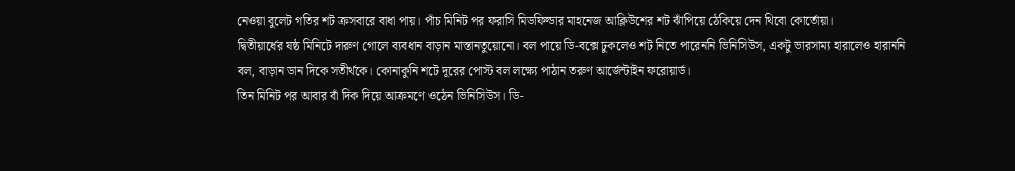নেওয়া বুলেট গতির শট ক্রসবারে বাধা পায়। পাঁচ মিনিট পর ফরাসি মিডফিল্ডার মাহনেজ আক্লিউশের শট ঝাঁপিয়ে ঠেকিয়ে দেন থিবো কোর্তোয়া।
দ্বিতীয়ার্ধের ষষ্ঠ মিনিটে দারুণ গোলে ব্যবধান বাড়ান মাস্তানতুয়োনো। বল পায়ে ডি-বক্সে ঢুকলেও শট নিতে পারেননি ভিনিসিউস, একটু ভারসাম্য হারালেও হারাননি বল, বাড়ান ডান দিকে সতীর্থকে। কোনাকুনি শটে দূরের পোস্ট বল লক্ষ্যে পাঠান তরুণ আর্জেন্টাইন ফরোয়ার্ড।
তিন মিনিট পর আবার বাঁ দিক দিয়ে আক্রমণে ওঠেন ভিনিসিউস। ডি-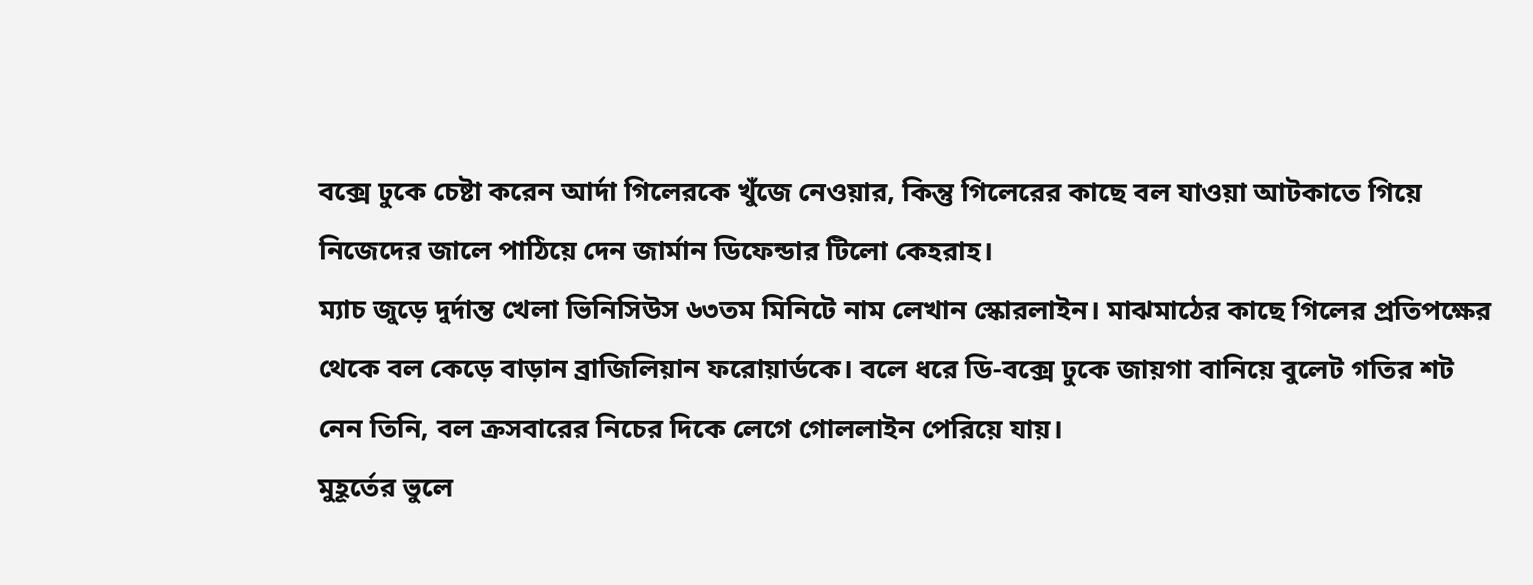বক্সে ঢুকে চেষ্টা করেন আর্দা গিলেরকে খুঁজে নেওয়ার, কিন্তু গিলেরের কাছে বল যাওয়া আটকাতে গিয়ে নিজেদের জালে পাঠিয়ে দেন জার্মান ডিফেন্ডার টিলো কেহরাহ।
ম্যাচ জুড়ে দুর্দান্ত খেলা ভিনিসিউস ৬৩তম মিনিটে নাম লেখান স্কোরলাইন। মাঝমাঠের কাছে গিলের প্রতিপক্ষের থেকে বল কেড়ে বাড়ান ব্রাজিলিয়ান ফরোয়ার্ডকে। বলে ধরে ডি-বক্সে ঢুকে জায়গা বানিয়ে বুলেট গতির শট নেন তিনি, বল ক্রসবারের নিচের দিকে লেগে গোললাইন পেরিয়ে যায়।
মুহূর্তের ভুলে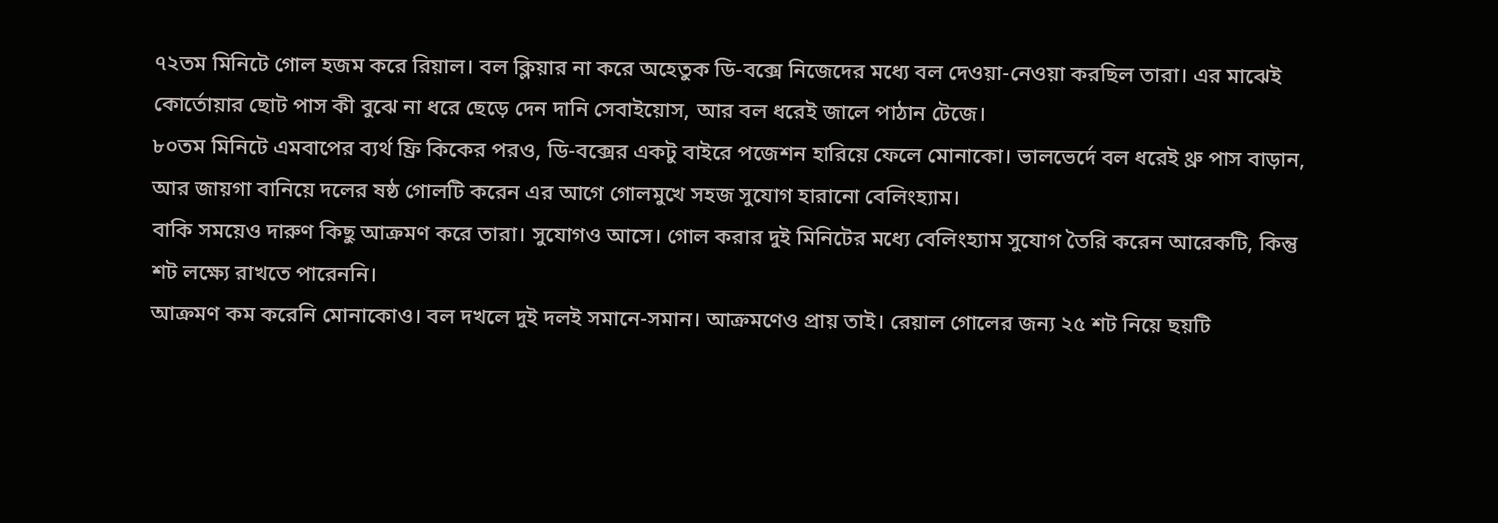৭২তম মিনিটে গোল হজম করে রিয়াল। বল ক্লিয়ার না করে অহেতুক ডি-বক্সে নিজেদের মধ্যে বল দেওয়া-নেওয়া করছিল তারা। এর মাঝেই কোর্তোয়ার ছোট পাস কী বুঝে না ধরে ছেড়ে দেন দানি সেবাইয়োস, আর বল ধরেই জালে পাঠান টেজে।
৮০তম মিনিটে এমবাপের ব্যর্থ ফ্রি কিকের পরও, ডি-বক্সের একটু বাইরে পজেশন হারিয়ে ফেলে মোনাকো। ভালভের্দে বল ধরেই থ্রু পাস বাড়ান, আর জায়গা বানিয়ে দলের ষষ্ঠ গোলটি করেন এর আগে গোলমুখে সহজ সুযোগ হারানো বেলিংহ্যাম।
বাকি সময়েও দারুণ কিছু আক্রমণ করে তারা। সুযোগও আসে। গোল করার দুই মিনিটের মধ্যে বেলিংহ্যাম সুযোগ তৈরি করেন আরেকটি, কিন্তু শট লক্ষ্যে রাখতে পারেননি।
আক্রমণ কম করেনি মোনাকোও। বল দখলে দুই দলই সমানে-সমান। আক্রমণেও প্রায় তাই। রেয়াল গোলের জন্য ২৫ শট নিয়ে ছয়টি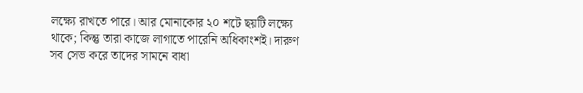লক্ষ্যে রাখতে পারে। আর মোনাকোর ২০ শটে ছয়টি লক্ষ্যে থাকে; কিন্তু তারা কাজে লাগাতে পারেনি অধিকাংশই। দারুণ সব সেভ করে তাদের সামনে বাধা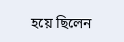হয়ে ছিলেন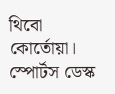থিবো কোর্তোয়া।
স্পোর্টস ডেস্ক